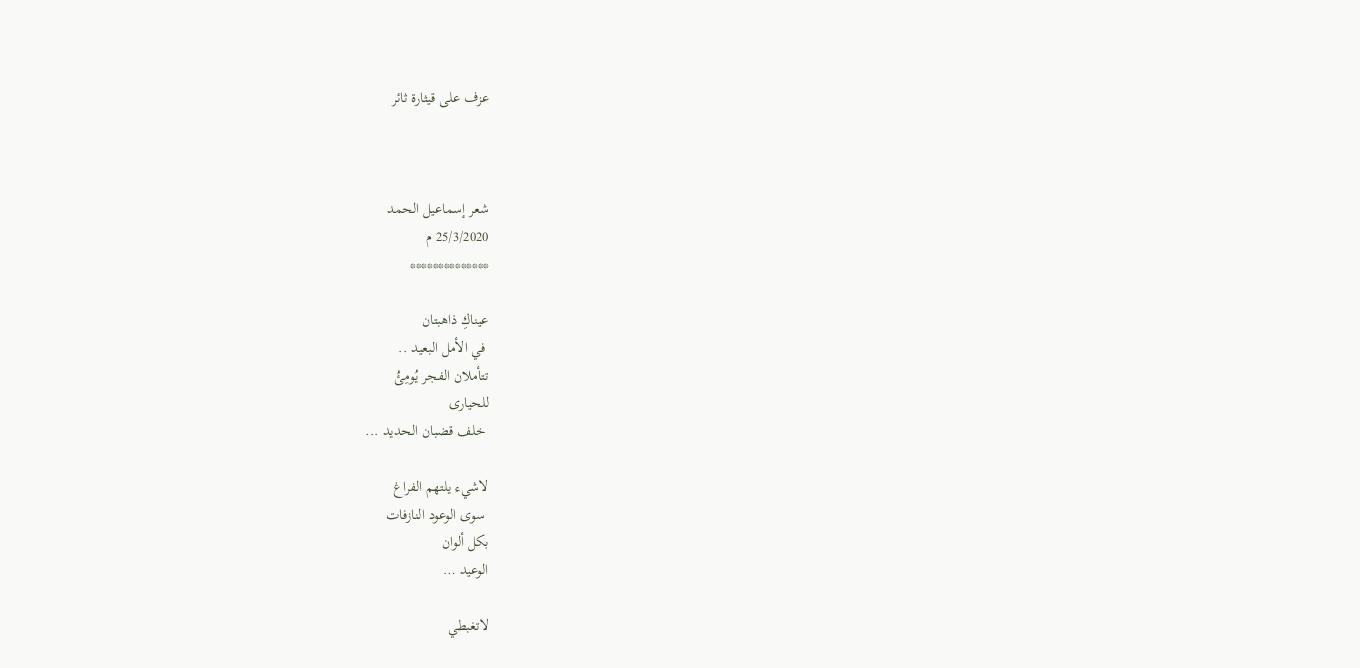عزف على قيثارة ثائر



شعر إسماعيل الحمد
25/3/2020 م
**************

عيناكِ ذاهبتان
 في الأمل البعيد ..
تتأملان الفجر يُومِئُ
للحيارى
 خلف قضبان الحديد ...

لاشيء يلتهم الفراغ
 سوى الوعود النازفات
بكل ألوان
الوعيد …

لاتغبطي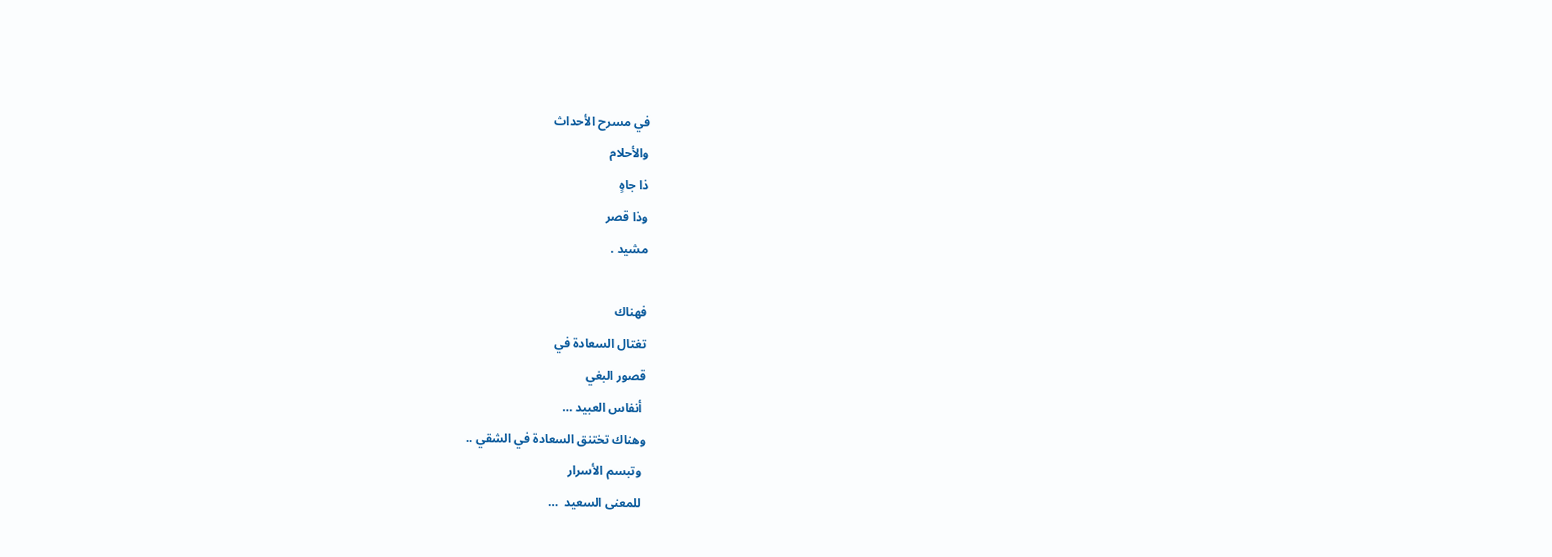في مسرح الأحداث
والأحلام
ذا جاهٍ
وذا قصر
مشيد .

فهناك
تغتال السعادة في
قصور البغي
 أنفاس العبيد …
وهناك تختنق السعادة في الشقي ..
 وتبسم الأسرار
 للمعنى السعيد  …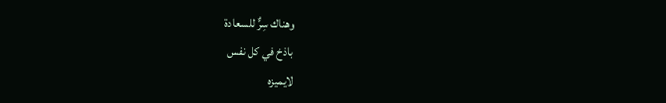وهناك سِرٌّ للسعادة
باذخ في كل نفس
لايميزه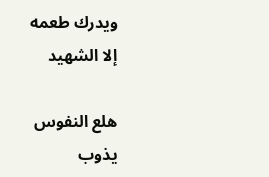ويدرك طعمه
إلا الشهيد

هلع النفوس
يذوب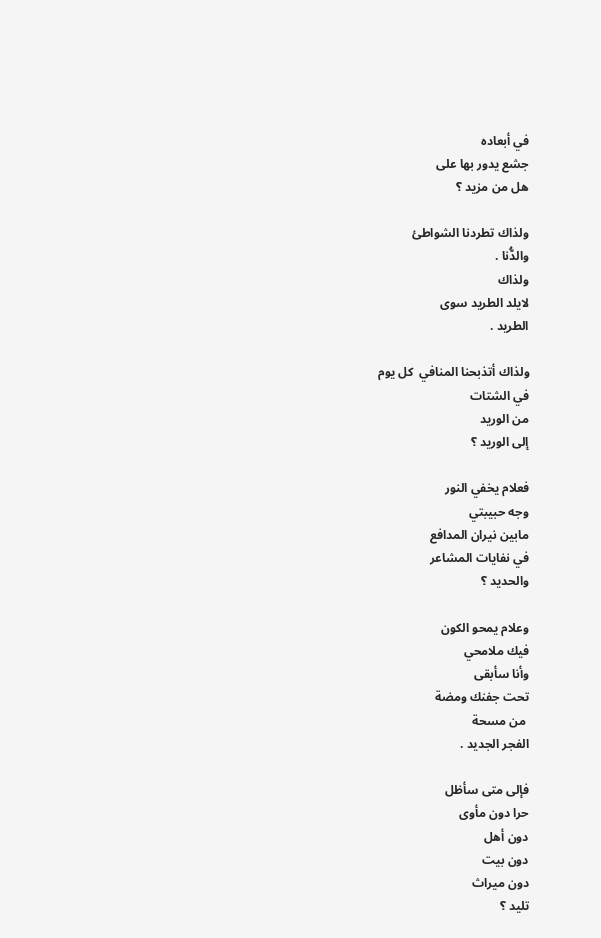في أبعاده
جشع يدور بها على
هل من مزيد ؟

ولذاك تطردنا الشواطئ
والدُّنا .
ولذاك
لايلد الطريد سوى
الطريد .

ولذاك أتذبحنا المنافي  كل يوم
في الشتات
من الوريد
إلى الوريد ؟

فعلام يخفي النور
وجه حبيبتي
مابين نيران المدافع
في نفايات المشاعر
والحديد ؟

وعلام يمحو الكون
فيك ملامحي
وأنا سأبقى
تحت جفنك ومضة
 من مسحة
الفجر الجديد .

فإلى متى سأظل
حرا دون مأوى
دون أهل
دون بيت
دون ميراث
تليد ؟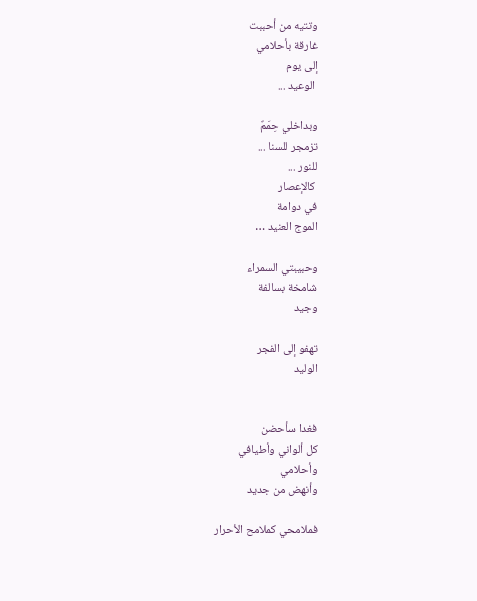وتتيه من أحببت
غارقة بأحلامي
إلى يوم
 الوعيد ...

وبداخلي حِمَمٌ
تزمجر للسنا ...
للنور ...
 كالإعصار
في دوامة
الموج العنيد …

وحبيبتي السمراء
شامخة بسالفة
وجيد

تهفو إلى الفجر
الوليد


فغدا سأحضن
كل ألواني وأطيافي
وأحلامي
وأنهض من جديد

فملامحي كملامح الأحرار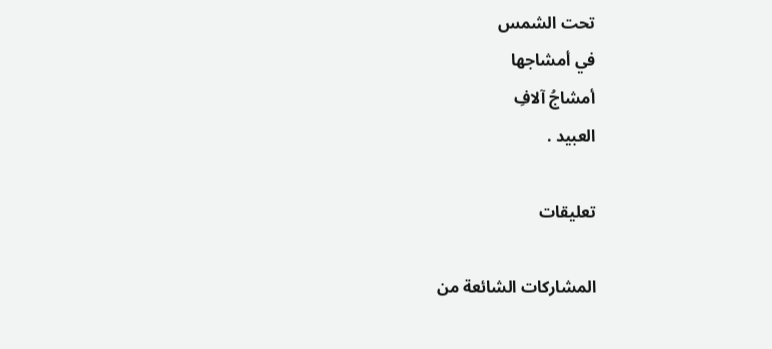تحت الشمس
في أمشاجها
أمشاجُ آلافِ
العبيد .

تعليقات

المشاركات الشائعة من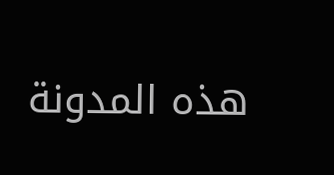هذه المدونة